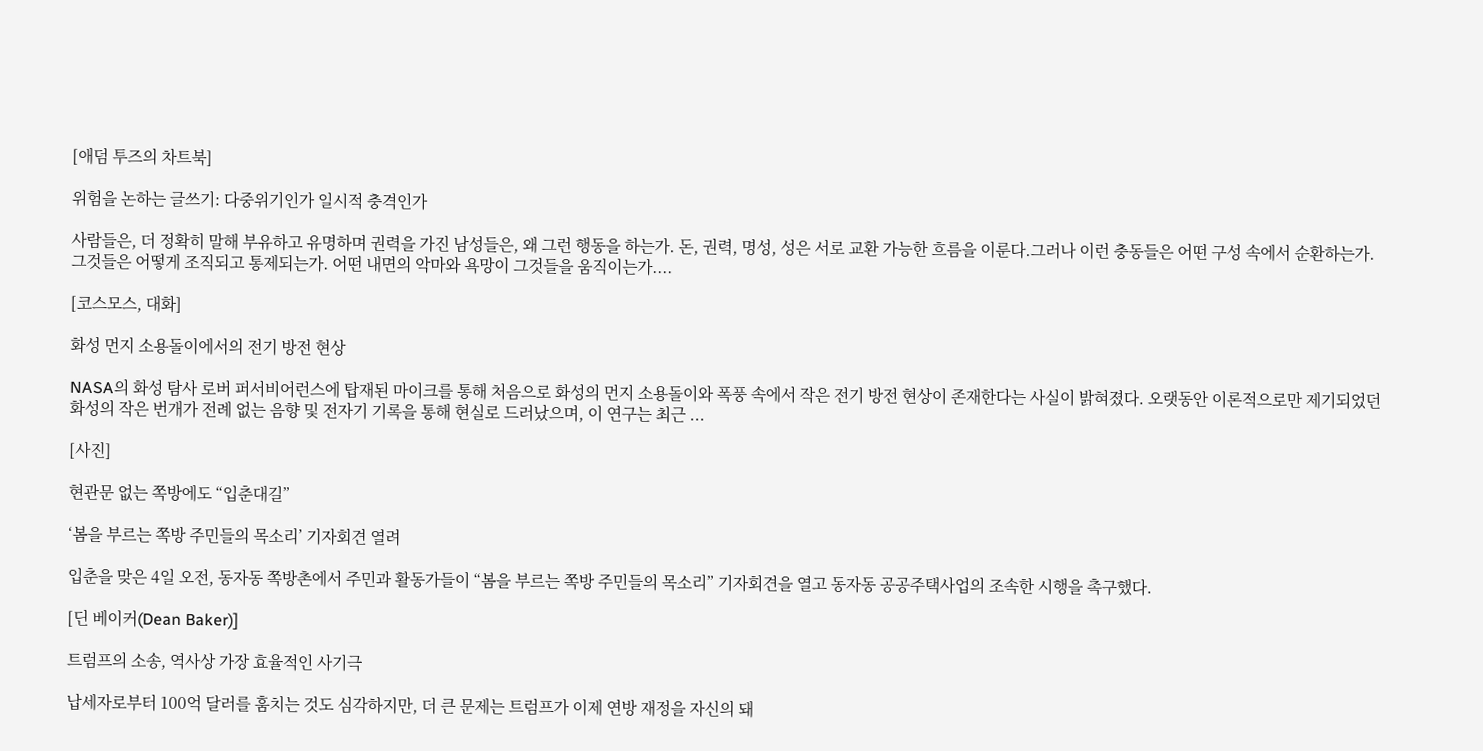[애덤 투즈의 차트북]

위험을 논하는 글쓰기: 다중위기인가 일시적 충격인가

사람들은, 더 정확히 말해 부유하고 유명하며 권력을 가진 남성들은, 왜 그런 행동을 하는가. 돈, 권력, 명성, 성은 서로 교환 가능한 흐름을 이룬다.그러나 이런 충동들은 어떤 구성 속에서 순환하는가. 그것들은 어떻게 조직되고 통제되는가. 어떤 내면의 악마와 욕망이 그것들을 움직이는가....

[코스모스, 대화]

화성 먼지 소용돌이에서의 전기 방전 현상

NASA의 화성 탐사 로버 퍼서비어런스에 탑재된 마이크를 통해 처음으로 화성의 먼지 소용돌이와 폭풍 속에서 작은 전기 방전 현상이 존재한다는 사실이 밝혀졌다. 오랫동안 이론적으로만 제기되었던 화성의 작은 번개가 전례 없는 음향 및 전자기 기록을 통해 현실로 드러났으며, 이 연구는 최근 ...

[사진]

현관문 없는 쪽방에도 “입춘대길”

‘봄을 부르는 쪽방 주민들의 목소리’ 기자회견 열려

입춘을 맞은 4일 오전, 동자동 쪽방촌에서 주민과 활동가들이 “봄을 부르는 쪽방 주민들의 목소리” 기자회견을 열고 동자동 공공주택사업의 조속한 시행을 촉구했다.

[딘 베이커(Dean Baker)]

트럼프의 소송, 역사상 가장 효율적인 사기극

납세자로부터 100억 달러를 훔치는 것도 심각하지만, 더 큰 문제는 트럼프가 이제 연방 재정을 자신의 돼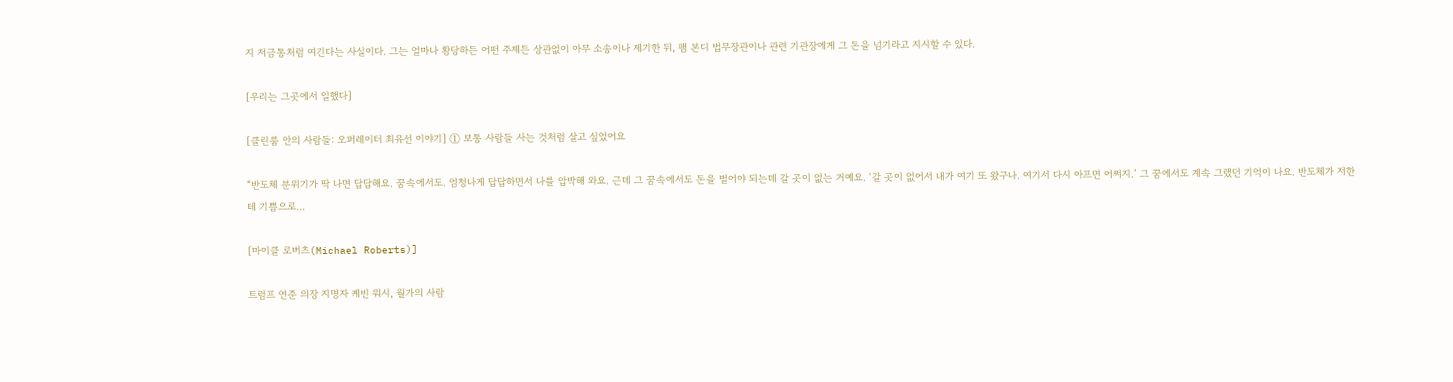지 저금통처럼 여긴다는 사실이다. 그는 얼마나 황당하든 어떤 주제든 상관없이 아무 소송이나 제기한 뒤, 팸 본디 법무장관이나 관련 기관장에게 그 돈을 넘기라고 지시할 수 있다.

[우리는 그곳에서 일했다]

[클린룸 안의 사람들: 오퍼레이터 최유선 이야기] ① 보통 사람들 사는 것처럼 살고 싶었어요

“반도체 분위기가 딱 나면 답답해요. 꿈속에서도. 엄청나게 답답하면서 나를 압박해 와요. 근데 그 꿈속에서도 돈을 벌어야 되는데 갈 곳이 없는 거예요. ‘갈 곳이 없어서 내가 여기 또 왔구나. 여기서 다시 아프면 어쩌지.’ 그 꿈에서도 계속 그랬던 기억이 나요. 반도체가 저한테 기쁨으로...

[마이클 로버츠(Michael Roberts)]

트럼프 연준 의장 지명자 케빈 워시, 월가의 사람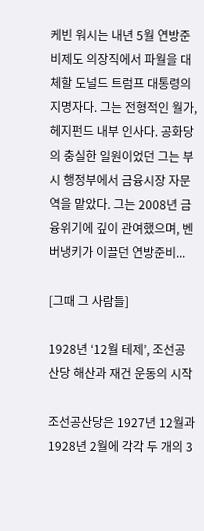케빈 워시는 내년 5월 연방준비제도 의장직에서 파월을 대체할 도널드 트럼프 대통령의 지명자다. 그는 전형적인 월가, 헤지펀드 내부 인사다. 공화당의 충실한 일원이었던 그는 부시 행정부에서 금융시장 자문역을 맡았다. 그는 2008년 금융위기에 깊이 관여했으며, 벤 버냉키가 이끌던 연방준비...

[그때 그 사람들]

1928년 ‘12월 테제’, 조선공산당 해산과 재건 운동의 시작

조선공산당은 1927년 12월과 1928년 2월에 각각 두 개의 3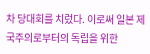차 당대회를 치렀다. 이로써 일본 제국주의로부터의 독립을 위한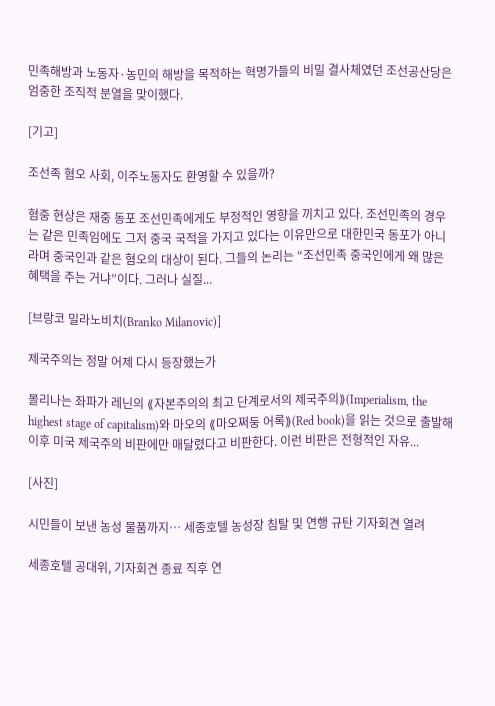민족해방과 노동자·농민의 해방을 목적하는 혁명가들의 비밀 결사체였던 조선공산당은 엄중한 조직적 분열을 맞이했다.

[기고]

조선족 혐오 사회, 이주노동자도 환영할 수 있을까?

혐중 현상은 재중 동포 조선민족에게도 부정적인 영향을 끼치고 있다. 조선민족의 경우는 같은 민족임에도 그저 중국 국적을 가지고 있다는 이유만으로 대한민국 동포가 아니라며 중국인과 같은 혐오의 대상이 된다. 그들의 논리는 “조선민족 중국인에게 왜 많은 혜택을 주는 거냐”이다. 그러나 실질...

[브랑코 밀라노비치(Branko Milanovic)]

제국주의는 정말 어제 다시 등장했는가

몰리나는 좌파가 레닌의 ⟪자본주의의 최고 단계로서의 제국주의⟫(Imperialism, the highest stage of capitalism)와 마오의 ⟪마오쩌둥 어록⟫(Red book)을 읽는 것으로 출발해 이후 미국 제국주의 비판에만 매달렸다고 비판한다. 이런 비판은 전형적인 자유...

[사진]

시민들이 보낸 농성 물품까지… 세종호텔 농성장 침탈 및 연행 규탄 기자회견 열려

세종호텔 공대위, 기자회견 종료 직후 연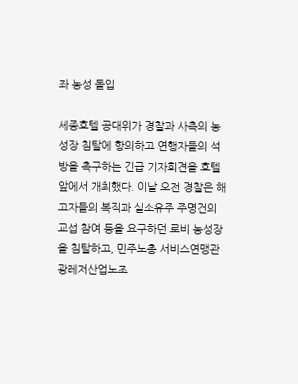좌 농성 돌입

세종호텔 공대위가 경찰과 사측의 농성장 침탈에 항의하고 연행자들의 석방을 촉구하는 긴급 기자회견을 호텔 앞에서 개최했다. 이날 오전 경찰은 해고자들의 복직과 실소유주 주명건의 교섭 참여 등을 요구하던 로비 농성장을 침탈하고, 민주노총 서비스연맹관광레저산업노조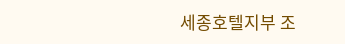세종호텔지부 조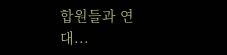합원들과 연대...